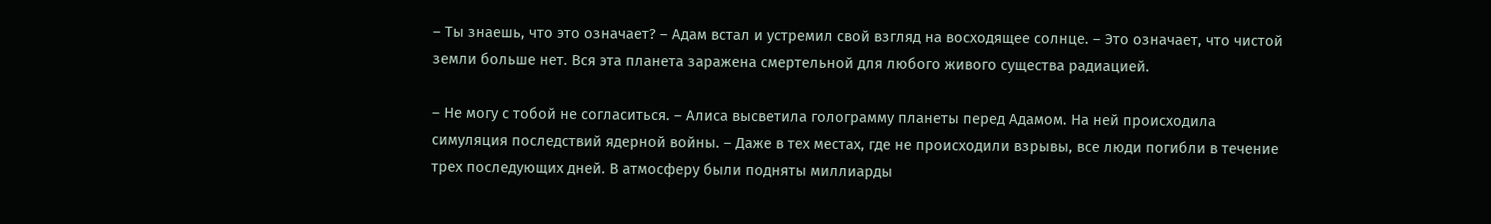– Ты знаешь, что это означает? – Адам встал и устремил свой взгляд на восходящее солнце. – Это означает, что чистой земли больше нет. Вся эта планета заражена смертельной для любого живого существа радиацией.

– Не могу с тобой не согласиться. – Алиса высветила голограмму планеты перед Адамом. На ней происходила симуляция последствий ядерной войны. – Даже в тех местах, где не происходили взрывы, все люди погибли в течение трех последующих дней. В атмосферу были подняты миллиарды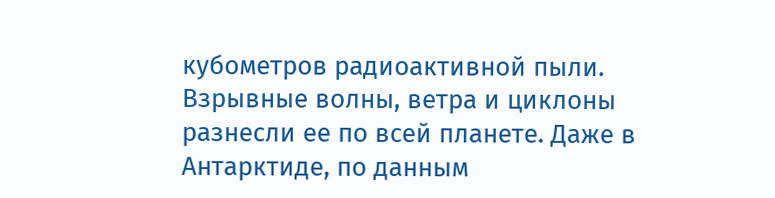кубометров радиоактивной пыли. Взрывные волны, ветра и циклоны разнесли ее по всей планете. Даже в Антарктиде, по данным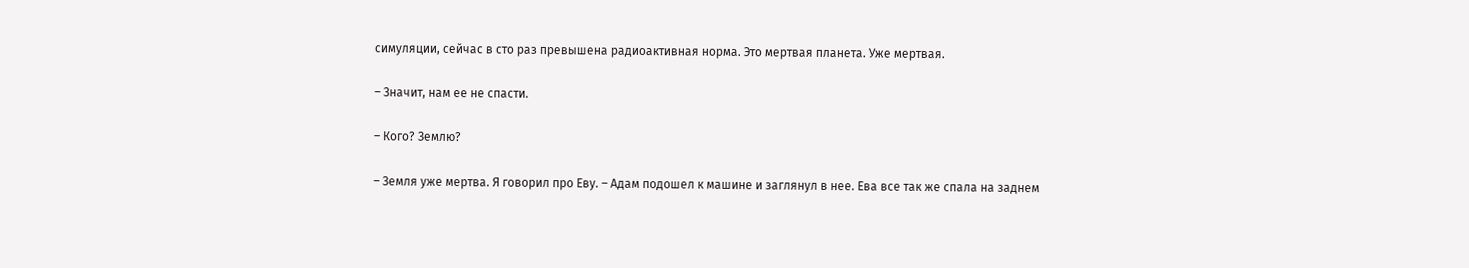симуляции, сейчас в сто раз превышена радиоактивная норма. Это мертвая планета. Уже мертвая.

– Значит, нам ее не спасти.

– Кого? Землю?

– Земля уже мертва. Я говорил про Еву. – Адам подошел к машине и заглянул в нее. Ева все так же спала на заднем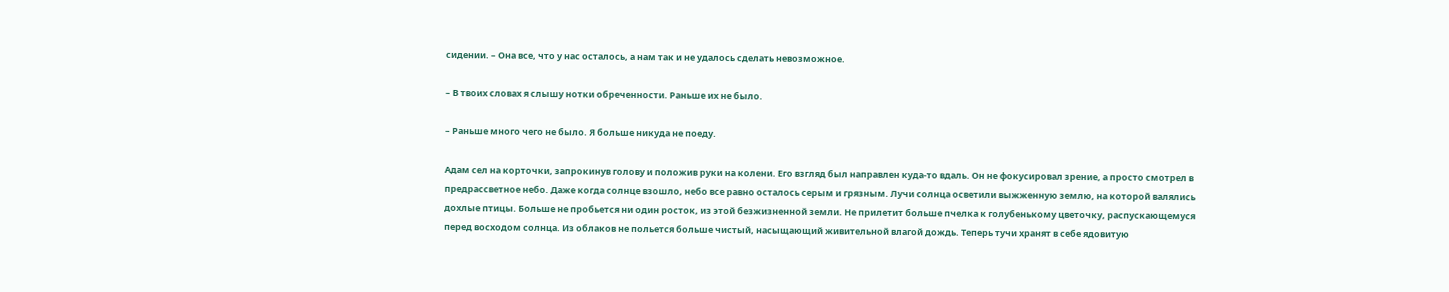сидении. – Она все, что у нас осталось, а нам так и не удалось сделать невозможное.

– В твоих словах я слышу нотки обреченности. Раньше их не было.

– Раньше много чего не было. Я больше никуда не поеду.

Адам сел на корточки, запрокинув голову и положив руки на колени. Его взгляд был направлен куда-то вдаль. Он не фокусировал зрение, а просто смотрел в предрассветное небо. Даже когда солнце взошло, небо все равно осталось серым и грязным. Лучи солнца осветили выжженную землю, на которой валялись дохлые птицы. Больше не пробьется ни один росток, из этой безжизненной земли. Не прилетит больше пчелка к голубенькому цветочку, распускающемуся перед восходом солнца. Из облаков не польется больше чистый, насыщающий живительной влагой дождь. Теперь тучи хранят в себе ядовитую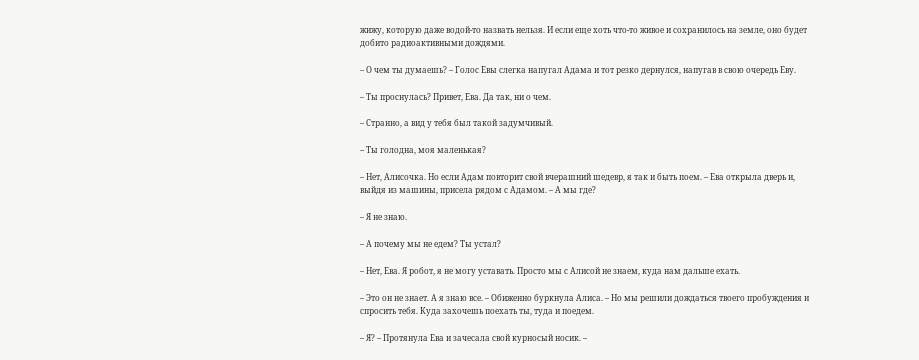жижу, которую даже водой-то назвать нельзя. И если еще хоть что-то живое и сохранилось на земле, оно будет добито радиоактивными дождями.

– О чем ты думаешь? – Голос Евы слегка напугал Адама и тот резко дернулся, напугав в свою очередь Еву.

– Ты проснулась? Привет, Ева. Да так, ни о чем.

– Странно, а вид у тебя был такой задумчивый.

– Ты голодна, моя маленькая?

– Нет, Алисочка. Но если Адам повторит свой вчерашний шедевр, я так и быть поем. – Ева открыла дверь и, выйдя из машины, присела рядом с Адамом. – А мы где?

– Я не знаю.

– А почему мы не едем? Ты устал?

– Нет, Ева. Я робот, я не могу уставать. Просто мы с Алисой не знаем, куда нам дальше ехать.

– Это он не знает. А я знаю все. – Обиженно буркнула Алиса. – Но мы решили дождаться твоего пробуждения и спросить тебя. Куда захочешь поехать ты, туда и поедем.

– Я? – Протянула Ева и зачесала свой курносый носик. –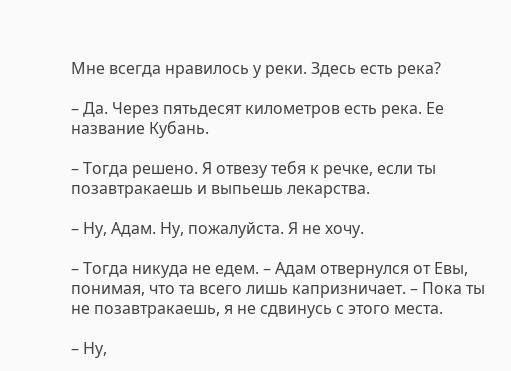Мне всегда нравилось у реки. Здесь есть река?

– Да. Через пятьдесят километров есть река. Ее название Кубань.

– Тогда решено. Я отвезу тебя к речке, если ты позавтракаешь и выпьешь лекарства.

– Ну, Адам. Ну, пожалуйста. Я не хочу.

– Тогда никуда не едем. – Адам отвернулся от Евы, понимая, что та всего лишь капризничает. – Пока ты не позавтракаешь, я не сдвинусь с этого места.

– Ну,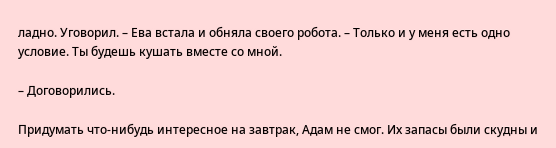ладно. Уговорил. – Ева встала и обняла своего робота. – Только и у меня есть одно условие. Ты будешь кушать вместе со мной.

– Договорились.

Придумать что-нибудь интересное на завтрак, Адам не смог. Их запасы были скудны и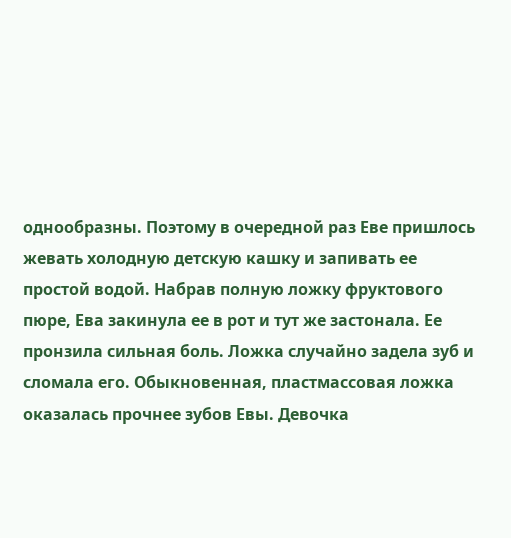однообразны. Поэтому в очередной раз Еве пришлось жевать холодную детскую кашку и запивать ее простой водой. Набрав полную ложку фруктового пюре, Ева закинула ее в рот и тут же застонала. Ее пронзила сильная боль. Ложка случайно задела зуб и сломала его. Обыкновенная, пластмассовая ложка оказалась прочнее зубов Евы. Девочка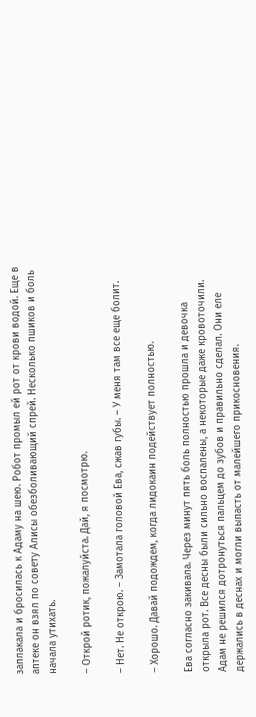заплакала и бросилась к Адаму на шею. Робот промыл ей рот от крови водой. Еще в аптеке он взял по совету Алисы обезболивающий спрей. Несколько пшиков и боль начала утихать.

– Открой ротик, пожалуйста. Дай, я посмотрю.

– Нет. Не открою. – Замотала головой Ева, сжав губы. – У меня там все еще болит.

– Хорошо. Давай подождем, когда лидокаин подействует полностью.

Ева согласно закивала. Через минут пять боль полностью прошла и девочка открыла рот. Все десны были сильно воспалены, а некоторые даже кровоточили. Адам не решился дотронуться пальцем до зубов и правильно сделал. Они еле держались в деснах и могли выпасть от малейшего прикосновения.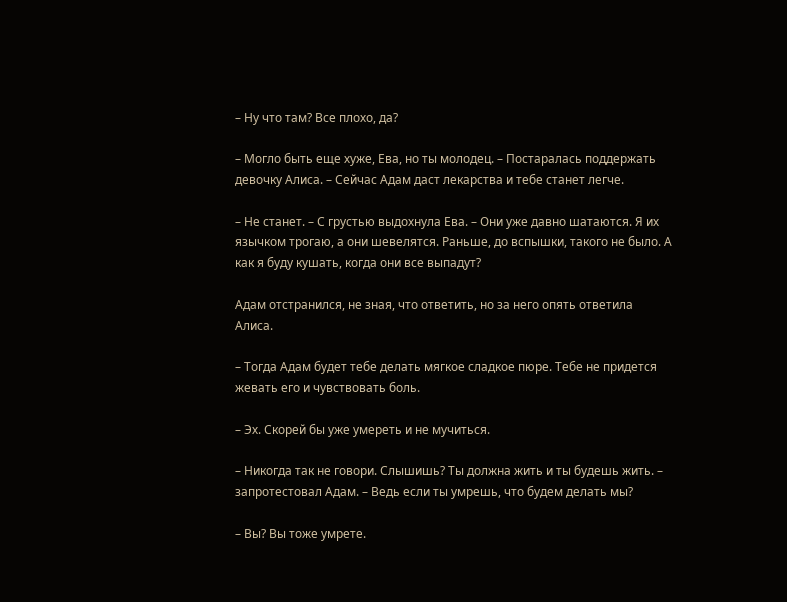– Ну что там? Все плохо, да?

– Могло быть еще хуже, Ева, но ты молодец. – Постаралась поддержать девочку Алиса. – Сейчас Адам даст лекарства и тебе станет легче.

– Не станет. – С грустью выдохнула Ева. – Они уже давно шатаются. Я их язычком трогаю, а они шевелятся. Раньше, до вспышки, такого не было. А как я буду кушать, когда они все выпадут?

Адам отстранился, не зная, что ответить, но за него опять ответила Алиса.

– Тогда Адам будет тебе делать мягкое сладкое пюре. Тебе не придется жевать его и чувствовать боль.

– Эх. Скорей бы уже умереть и не мучиться.

– Никогда так не говори. Слышишь? Ты должна жить и ты будешь жить. – запротестовал Адам. – Ведь если ты умрешь, что будем делать мы?

– Вы? Вы тоже умрете.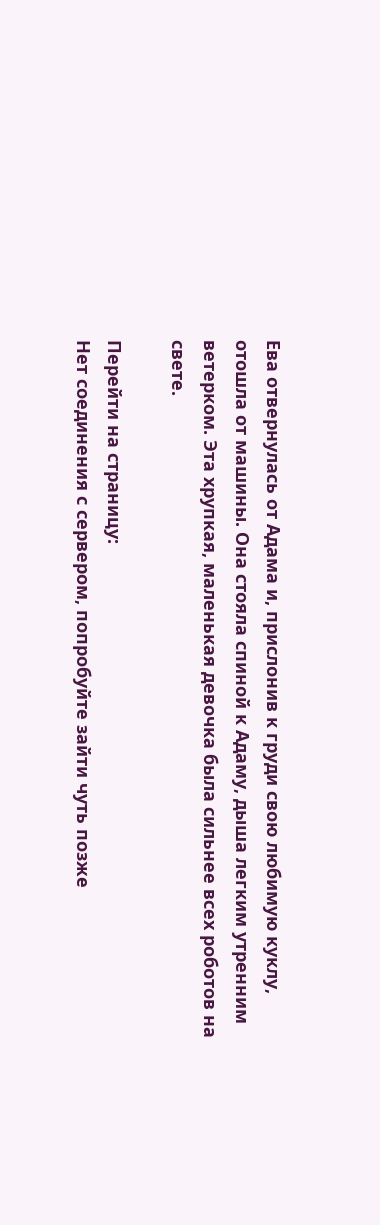Ева отвернулась от Адама и, прислонив к груди свою любимую куклу, отошла от машины. Она стояла спиной к Адаму, дыша легким утренним ветерком. Эта хрупкая, маленькая девочка была сильнее всех роботов на свете.

Перейти на страницу:
Нет соединения с сервером, попробуйте зайти чуть позже